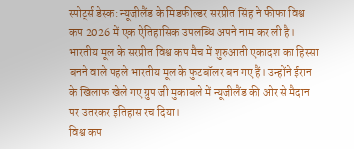स्पोर्ट्स डेस्क: न्यूजीलैंड के मिडफील्डर सरप्रीत सिंह ने फीफा विश्व कप 2026 में एक ऐतिहासिक उपलब्धि अपने नाम कर ली है। भारतीय मूल के सरप्रीत विश्व कप मैच में शुरुआती एकादश का हिस्सा बनने वाले पहले भारतीय मूल के फुटबॉलर बन गए हैं। उन्होंने ईरान के खिलाफ खेले गए ग्रुप जी मुकाबले में न्यूजीलैंड की ओर से मैदान पर उतरकर इतिहास रच दिया।
विश्व कप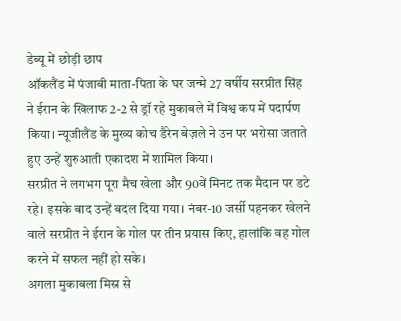डेब्यू में छोड़ी छाप
ऑकलैंड में पंजाबी माता-पिता के घर जन्मे 27 वर्षीय सरप्रीत सिंह ने ईरान के खिलाफ 2-2 से ड्रॉ रहे मुकाबले में विश्व कप में पदार्पण किया। न्यूजीलैंड के मुख्य कोच डैरेन बेज़ले ने उन पर भरोसा जताते हुए उन्हें शुरुआती एकादश में शामिल किया।
सरप्रीत ने लगभग पूरा मैच खेला और 90वें मिनट तक मैदान पर डटे रहे। इसके बाद उन्हें बदल दिया गया। नंबर-10 जर्सी पहनकर खेलने वाले सरप्रीत ने ईरान के गोल पर तीन प्रयास किए, हालांकि वह गोल करने में सफल नहीं हो सके।
अगला मुकाबला मिस्र से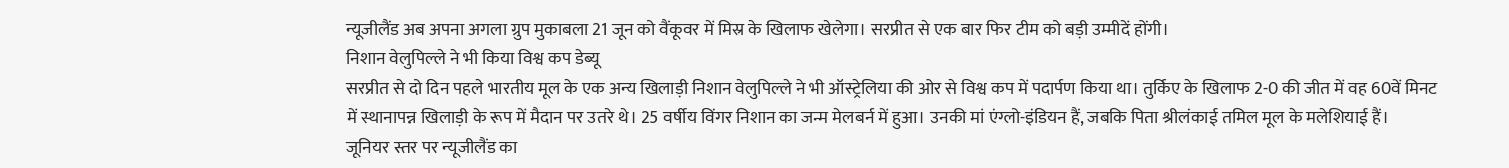न्यूजीलैंड अब अपना अगला ग्रुप मुकाबला 21 जून को वैंकूवर में मिस्र के खिलाफ खेलेगा। सरप्रीत से एक बार फिर टीम को बड़ी उम्मीदें होंगी।
निशान वेलुपिल्ले ने भी किया विश्व कप डेब्यू
सरप्रीत से दो दिन पहले भारतीय मूल के एक अन्य खिलाड़ी निशान वेलुपिल्ले ने भी ऑस्ट्रेलिया की ओर से विश्व कप में पदार्पण किया था। तुर्किए के खिलाफ 2-0 की जीत में वह 60वें मिनट में स्थानापन्न खिलाड़ी के रूप में मैदान पर उतरे थे। 25 वर्षीय विंगर निशान का जन्म मेलबर्न में हुआ। उनकी मां एंग्लो-इंडियन हैं, जबकि पिता श्रीलंकाई तमिल मूल के मलेशियाई हैं।
जूनियर स्तर पर न्यूजीलैंड का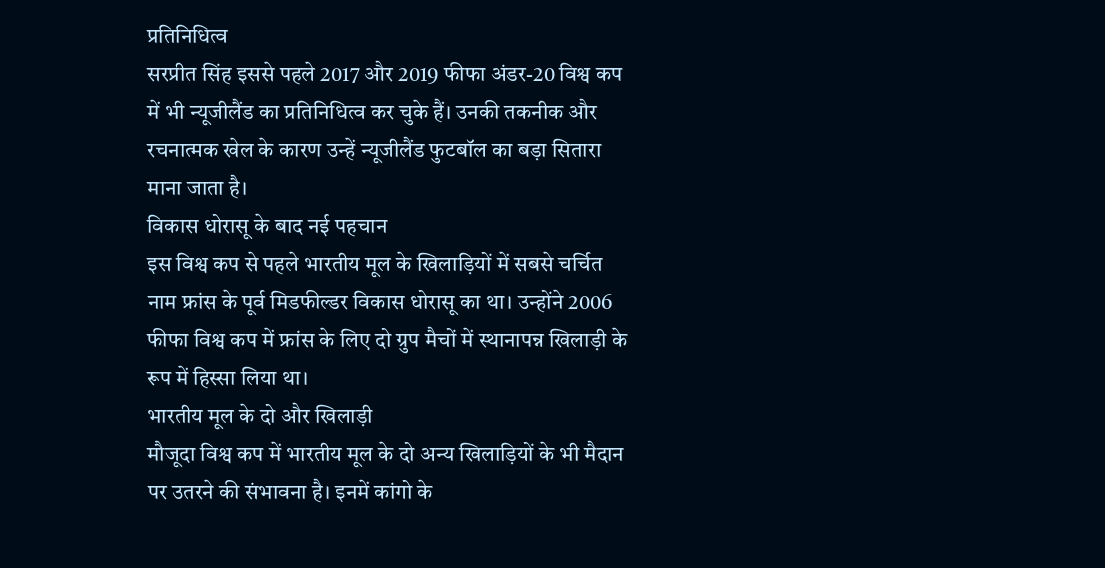प्रतिनिधित्व
सरप्रीत सिंह इससे पहले 2017 और 2019 फीफा अंडर-20 विश्व कप में भी न्यूजीलैंड का प्रतिनिधित्व कर चुके हैं। उनकी तकनीक और रचनात्मक खेल के कारण उन्हें न्यूजीलैंड फुटबॉल का बड़ा सितारा माना जाता है।
विकास धोरासू के बाद नई पहचान
इस विश्व कप से पहले भारतीय मूल के खिलाड़ियों में सबसे चर्चित नाम फ्रांस के पूर्व मिडफील्डर विकास धोरासू का था। उन्होंने 2006 फीफा विश्व कप में फ्रांस के लिए दो ग्रुप मैचों में स्थानापन्न खिलाड़ी के रूप में हिस्सा लिया था।
भारतीय मूल के दो और खिलाड़ी
मौजूदा विश्व कप में भारतीय मूल के दो अन्य खिलाड़ियों के भी मैदान पर उतरने की संभावना है। इनमें कांगो के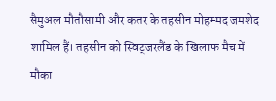सैमुअल मौतौसामी और कतर के तहसीन मोहम्मद जमशेद शामिल हैं। तहसीन को स्विट्जरलैंड के खिलाफ मैच में मौका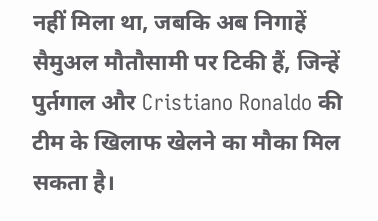नहीं मिला था, जबकि अब निगाहें सैमुअल मौतौसामी पर टिकी हैं, जिन्हें पुर्तगाल और Cristiano Ronaldo की टीम के खिलाफ खेलने का मौका मिल सकता है।